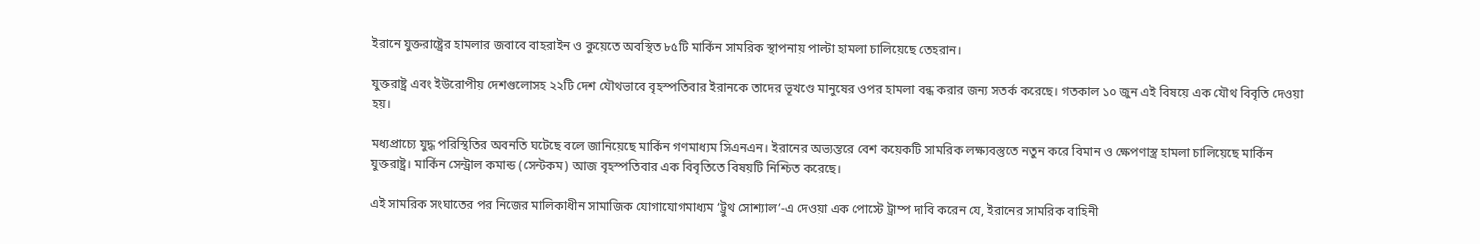ইরানে যুক্তরাষ্ট্রের হামলার জবাবে বাহরাইন ও কুয়েতে অবস্থিত ৮৫টি মার্কিন সামরিক স্থাপনায় পাল্টা হামলা চালিয়েছে তেহরান।

যুক্তরাষ্ট্র এবং ইউরোপীয় দেশগুলোসহ ২২টি দেশ যৌথভাবে বৃহস্পতিবার ইরানকে তাদের ভূখণ্ডে মানুষের ওপর হামলা বন্ধ করার জন্য সতর্ক করেছে। গতকাল ১০ জুন এই বিষয়ে এক যৌথ বিবৃতি দেওয়া হয়।

মধ্যপ্রাচ্যে যুদ্ধ পরিস্থিতির অবনতি ঘটেছে বলে জানিয়েছে মার্কিন গণমাধ্যম সিএনএন। ইরানের অভ্যন্তরে বেশ কয়েকটি সামরিক লক্ষ্যবস্তুতে নতুন করে বিমান ও ক্ষেপণাস্ত্র হামলা চালিয়েছে মার্কিন যুক্তরাষ্ট্র। মার্কিন সেন্ট্রাল কমান্ড (সেন্টকম) আজ বৃহস্পতিবার এক বিবৃতিতে বিষয়টি নিশ্চিত করেছে।

এই সামরিক সংঘাতের পর নিজের মালিকাধীন সামাজিক যোগাযোগমাধ্যম ‘ট্রুথ সোশ্যাল’-এ দেওয়া এক পোস্টে ট্রাম্প দাবি করেন যে, ইরানের সামরিক বাহিনী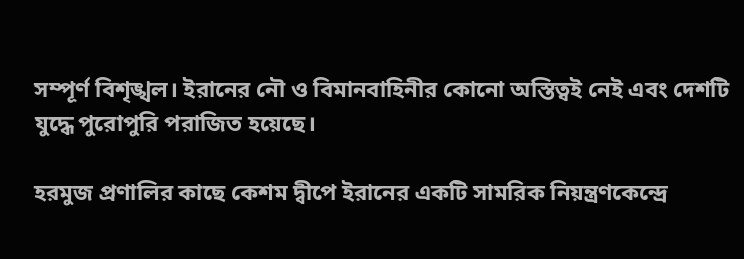সম্পূর্ণ বিশৃঙ্খল। ইরানের নৌ ও বিমানবাহিনীর কোনো অস্তিত্বই নেই এবং দেশটি যুদ্ধে পুরোপুরি পরাজিত হয়েছে।

হরমুজ প্রণালির কাছে কেশম দ্বীপে ইরানের একটি সামরিক নিয়ন্ত্রণকেন্দ্রে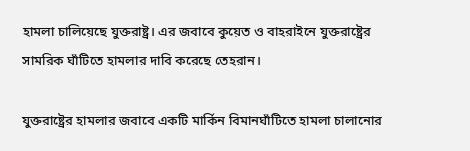হামলা চালিয়েছে যুক্তরাষ্ট্র। এর জবাবে কুয়েত ও বাহরাইনে যুক্তরাষ্ট্রের সামরিক ঘাঁটিতে হামলার দাবি করেছে তেহরান।

যুক্তরাষ্ট্রের হামলার জবাবে একটি মার্কিন বিমানঘাঁটিতে হামলা চালানোর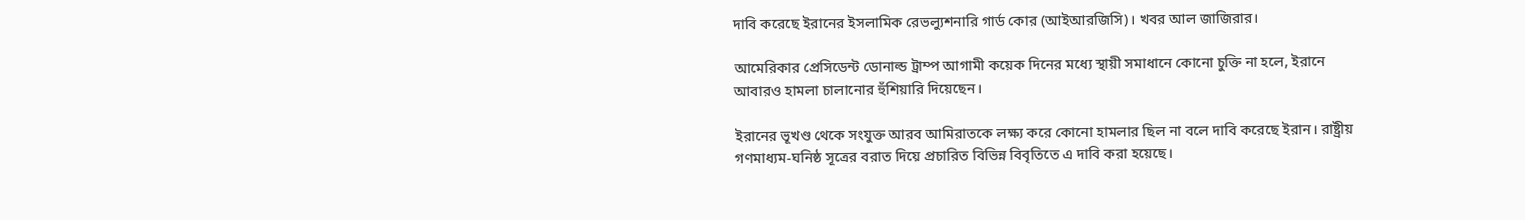দাবি করেছে ইরানের ইসলামিক রেভল্যুশনারি গার্ড কোর (আইআরজিসি)। খবর আল জাজিরার।

আমেরিকার প্রেসিডেন্ট ডোনাল্ড ট্রাম্প আগামী কয়েক দিনের মধ্যে স্থায়ী সমাধানে কোনো চুক্তি না হলে, ইরানে আবারও হামলা চালানোর হুঁশিয়ারি দিয়েছেন।

ইরানের ভূখণ্ড থেকে সংযুক্ত আরব আমিরাতকে লক্ষ্য করে কোনো হামলার ছিল না বলে দাবি করেছে ইরান। রাষ্ট্রীয় গণমাধ্যম-ঘনিষ্ঠ সূত্রের বরাত দিয়ে প্রচারিত বিভিন্ন বিবৃতিতে এ দাবি করা হয়েছে।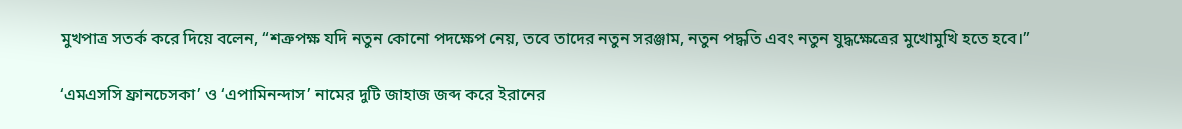মুখপাত্র সতর্ক করে দিয়ে বলেন, “শত্রুপক্ষ যদি নতুন কোনো পদক্ষেপ নেয়, তবে তাদের নতুন সরঞ্জাম, নতুন পদ্ধতি এবং নতুন যুদ্ধক্ষেত্রের মুখোমুখি হতে হবে।”

‘এমএসসি ফ্রানচেসকা’ ও ‘এপামিনন্দাস’ নামের দুটি জাহাজ জব্দ করে ইরানের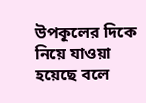উপকূলের দিকে নিয়ে যাওয়া হয়েছে বলে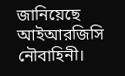জানিয়েছে আইআরজিসি নৌবাহিনী।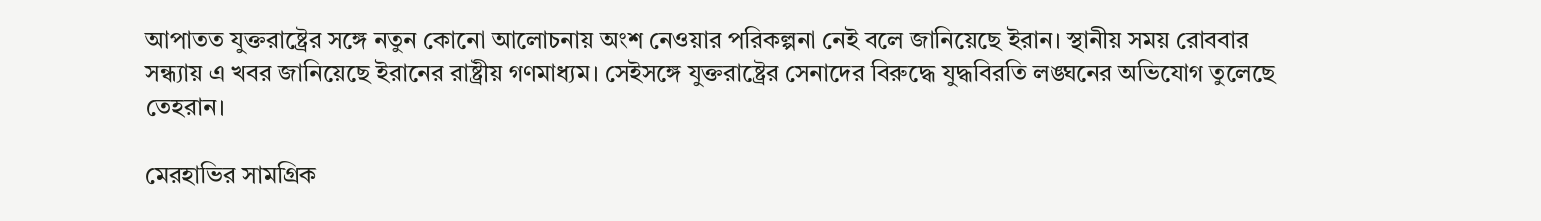আপাতত যুক্তরাষ্ট্রের সঙ্গে নতুন কোনো আলোচনায় অংশ নেওয়ার পরিকল্পনা নেই বলে জানিয়েছে ইরান। স্থানীয় সময় রোববার সন্ধ্যায় এ খবর জানিয়েছে ইরানের রাষ্ট্রীয় গণমাধ্যম। সেইসঙ্গে যুক্তরাষ্ট্রের সেনাদের বিরুদ্ধে যুদ্ধবিরতি লঙ্ঘনের অভিযোগ তুলেছে তেহরান।

মেরহাভির সামগ্রিক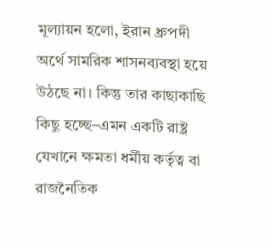মূল্যায়ন হলো, ইরান ধ্রুপদী অর্থে সামরিক শাসনব্যবস্থা হয়ে উঠছে না। কিন্তু তার কাছাকাছি কিছু হচ্ছে–এমন একটি রাষ্ট্র যেখানে ক্ষমতা ধর্মীয় কর্তৃত্ব বা রাজনৈতিক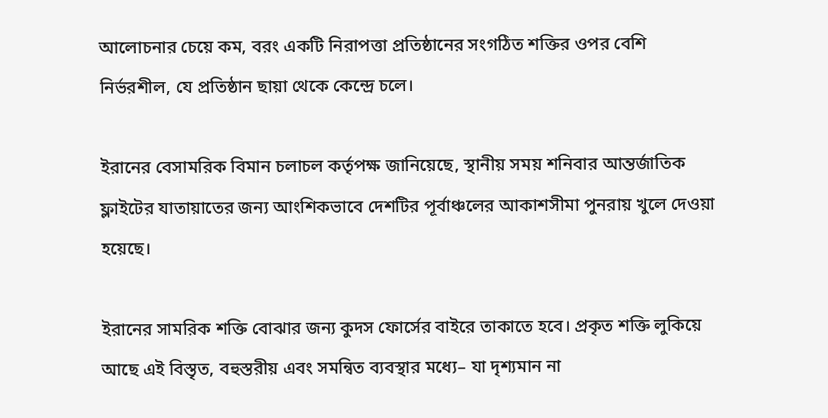আলোচনার চেয়ে কম, বরং একটি নিরাপত্তা প্রতিষ্ঠানের সংগঠিত শক্তির ওপর বেশি নির্ভরশীল, যে প্রতিষ্ঠান ছায়া থেকে কেন্দ্রে চলে।

ইরানের বেসামরিক বিমান চলাচল কর্তৃপক্ষ জানিয়েছে, স্থানীয় সময় শনিবার আন্তর্জাতিক ফ্লাইটের যাতায়াতের জন্য আংশিকভাবে দেশটির পূর্বাঞ্চলের আকাশসীমা পুনরায় খুলে দেওয়া হয়েছে।

ইরানের সামরিক শক্তি বোঝার জন্য কুদস ফোর্সের বাইরে তাকাতে হবে। প্রকৃত শক্তি লুকিয়ে আছে এই বিস্তৃত, বহুস্তরীয় এবং সমন্বিত ব্যবস্থার মধ্যে– যা দৃশ্যমান না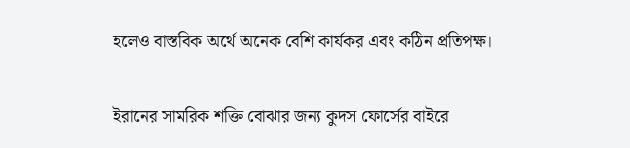হলেও বাস্তবিক অর্থে অনেক বেশি কার্যকর এবং কঠিন প্রতিপক্ষ।

ইরানের সামরিক শক্তি বোঝার জন্য কুদস ফোর্সের বাইরে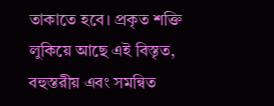তাকাতে হবে। প্রকৃত শক্তি লুকিয়ে আছে এই বিস্তৃত, বহুস্তরীয় এবং সমন্বিত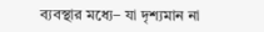ব্যবস্থার মধ্যে– যা দৃশ্যমান না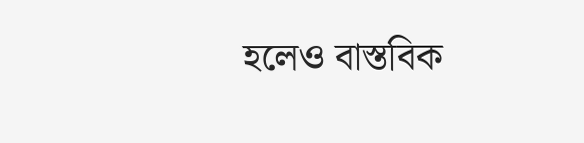হলেও বাস্তবিক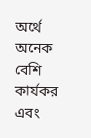অর্থে অনেক বেশি কার্যকর এবং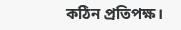কঠিন প্রতিপক্ষ।